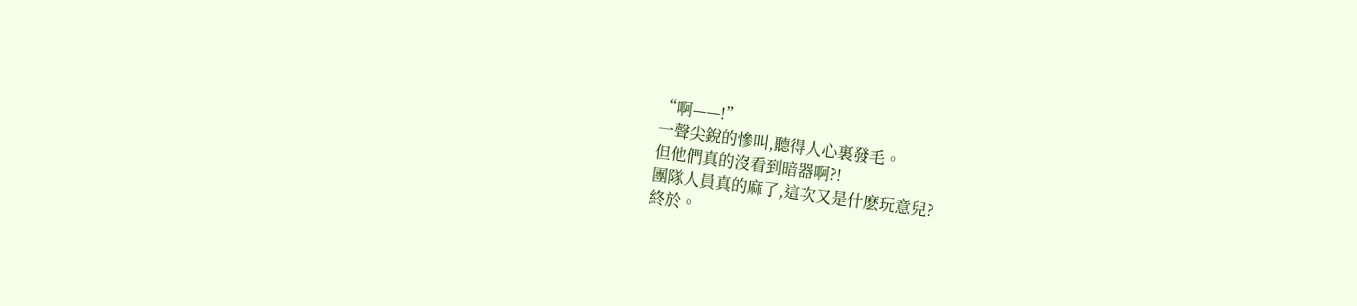“啊——!”
一聲尖銳的慘叫,聽得人心裏發毛。
但他們真的沒看到暗器啊?!
團隊人員真的麻了,這次又是什麽玩意兒?
終於。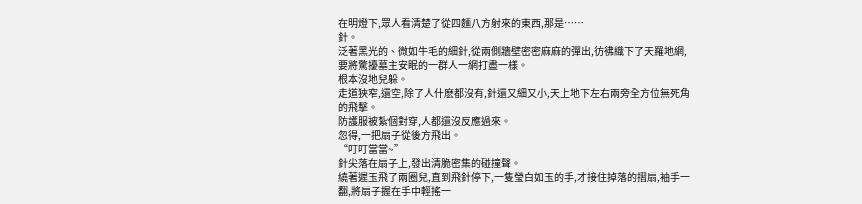在明燈下,眾人看清楚了從四麵八方射來的東西,那是……
針。
泛著黑光的、微如牛毛的細針,從兩側牆壁密密麻麻的彈出,彷彿織下了天羅地網,要將驚擾墓主安眠的一群人一網打盡一樣。
根本沒地兒躲。
走道狹窄,還空,除了人什麽都沒有,針還又細又小,天上地下左右兩旁全方位無死角的飛擊。
防護服被紮個對穿,人都還沒反應過來。
忽得,一把扇子從後方飛出。
“叮叮當當~”
針尖落在扇子上,發出清脆密集的碰撞聲。
繞著遲玉飛了兩圈兒,直到飛針停下,一隻瑩白如玉的手,才接住掉落的摺扇,袖手一翻,將扇子握在手中輕搖一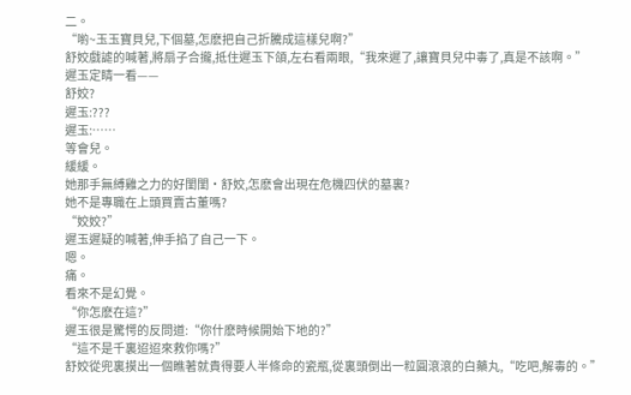二。
“喲~玉玉寶貝兒,下個墓,怎麽把自己折騰成這樣兒啊?”
舒姣戲謔的喊著,將扇子合攏,抵住遲玉下頜,左右看兩眼,“我來遲了,讓寶貝兒中毒了,真是不該啊。”
遲玉定睛一看——
舒姣?
遲玉:???
遲玉:……
等會兒。
緩緩。
她那手無縛雞之力的好閨閨·舒姣,怎麽會出現在危機四伏的墓裏?
她不是專職在上頭買賣古董嗎?
“姣姣?”
遲玉遲疑的喊著,伸手掐了自己一下。
嗯。
痛。
看來不是幻覺。
“你怎麽在這?”
遲玉很是驚愕的反問道:“你什麽時候開始下地的?”
“這不是千裏迢迢來救你嗎?”
舒姣從兜裏摸出一個瞧著就貴得要人半條命的瓷瓶,從裏頭倒出一粒圓滾滾的白藥丸,“吃吧,解毒的。”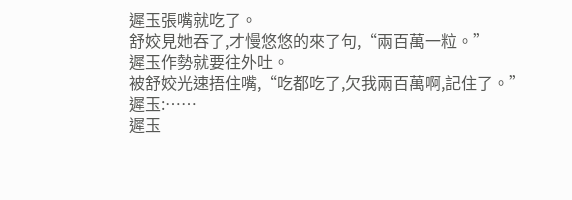遲玉張嘴就吃了。
舒姣見她吞了,才慢悠悠的來了句,“兩百萬一粒。”
遲玉作勢就要往外吐。
被舒姣光速捂住嘴,“吃都吃了,欠我兩百萬啊,記住了。”
遲玉:……
遲玉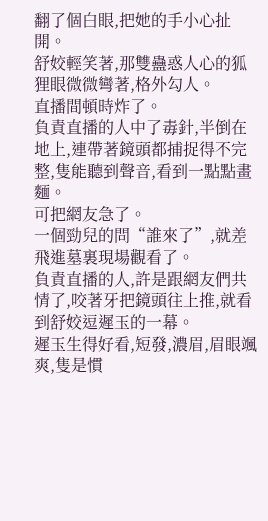翻了個白眼,把她的手小心扯開。
舒姣輕笑著,那雙蠱惑人心的狐狸眼微微彎著,格外勾人。
直播間頓時炸了。
負責直播的人中了毒針,半倒在地上,連帶著鏡頭都捕捉得不完整,隻能聽到聲音,看到一點點畫麵。
可把網友急了。
一個勁兒的問“誰來了”,就差飛進墓裏現場觀看了。
負責直播的人,許是跟網友們共情了,咬著牙把鏡頭往上推,就看到舒姣逗遲玉的一幕。
遲玉生得好看,短發,濃眉,眉眼颯爽,隻是慣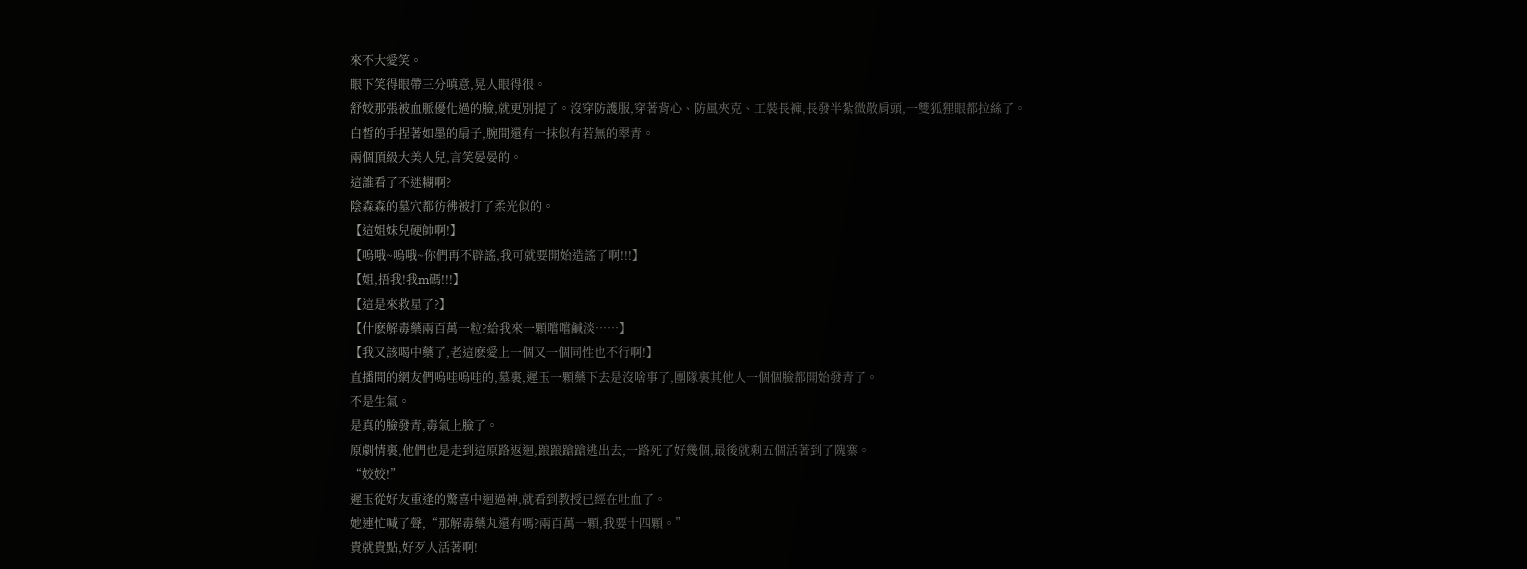來不大愛笑。
眼下笑得眼帶三分嗔意,晃人眼得很。
舒姣那張被血脈優化過的臉,就更別提了。沒穿防護服,穿著背心、防風夾克、工裝長褲,長發半紮微散肩頭,一雙狐狸眼都拉絲了。
白皙的手捏著如墨的扇子,腕間還有一抹似有若無的翠青。
兩個頂級大美人兒,言笑晏晏的。
這誰看了不迷糊啊?
陰森森的墓穴都彷彿被打了柔光似的。
【這姐妹兒硬帥啊!】
【嗚哦~嗚哦~你們再不辟謠,我可就要開始造謠了啊!!!】
【姐,捂我!我m碼!!!】
【這是來救星了?】
【什麽解毒藥兩百萬一粒?給我來一顆嚐嚐鹹淡……】
【我又該喝中藥了,老這麽愛上一個又一個同性也不行啊!】
直播間的網友們嗚哇嗚哇的,墓裏,遲玉一顆藥下去是沒啥事了,團隊裏其他人一個個臉都開始發青了。
不是生氣。
是真的臉發青,毒氣上臉了。
原劇情裏,他們也是走到這原路返迴,踉踉蹌蹌逃出去,一路死了好幾個,最後就剩五個活著到了隗寨。
“姣姣!”
遲玉從好友重逢的驚喜中迴過神,就看到教授已經在吐血了。
她連忙喊了聲,“那解毒藥丸還有嗎?兩百萬一顆,我要十四顆。”
貴就貴點,好歹人活著啊!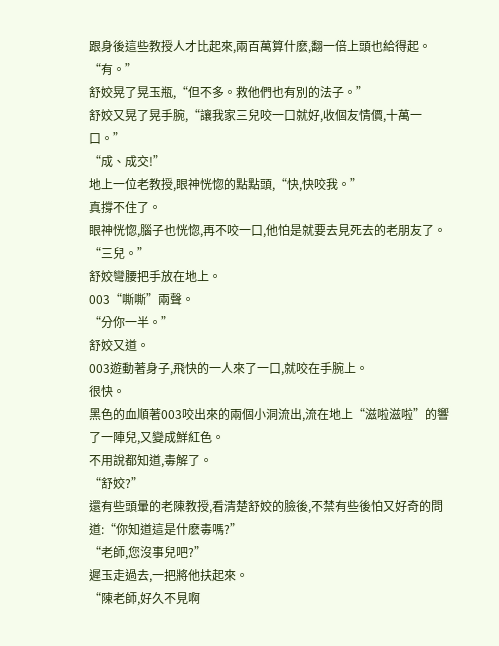跟身後這些教授人才比起來,兩百萬算什麽,翻一倍上頭也給得起。
“有。”
舒姣晃了晃玉瓶,“但不多。救他們也有別的法子。”
舒姣又晃了晃手腕,“讓我家三兒咬一口就好,收個友情價,十萬一口。”
“成、成交!”
地上一位老教授,眼神恍惚的點點頭,“快,快咬我。”
真撐不住了。
眼神恍惚,腦子也恍惚,再不咬一口,他怕是就要去見死去的老朋友了。
“三兒。”
舒姣彎腰把手放在地上。
003“嘶嘶”兩聲。
“分你一半。”
舒姣又道。
003遊動著身子,飛快的一人來了一口,就咬在手腕上。
很快。
黑色的血順著003咬出來的兩個小洞流出,流在地上“滋啦滋啦”的響了一陣兒,又變成鮮紅色。
不用說都知道,毒解了。
“舒姣?”
還有些頭暈的老陳教授,看清楚舒姣的臉後,不禁有些後怕又好奇的問道:“你知道這是什麽毒嗎?”
“老師,您沒事兒吧?”
遲玉走過去,一把將他扶起來。
“陳老師,好久不見啊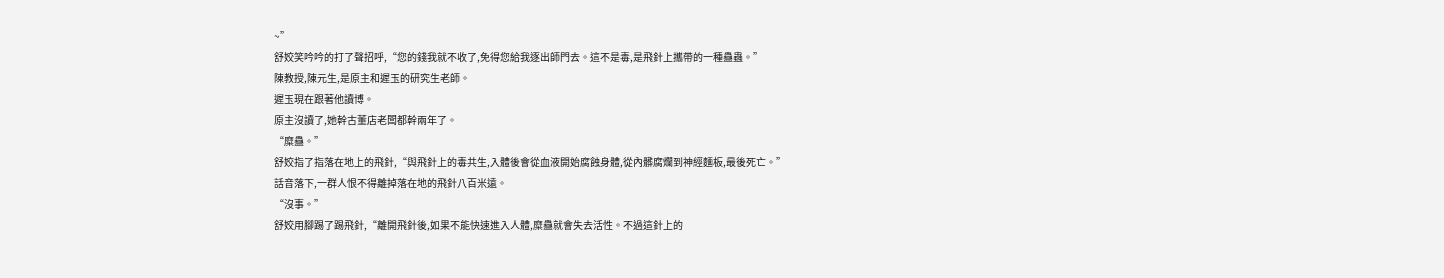~”
舒姣笑吟吟的打了聲招呼,“您的錢我就不收了,免得您給我逐出師門去。這不是毒,是飛針上攜帶的一種蠱蟲。”
陳教授,陳元生,是原主和遲玉的研究生老師。
遲玉現在跟著他讀博。
原主沒讀了,她幹古董店老闆都幹兩年了。
“糜蠱。”
舒姣指了指落在地上的飛針,“與飛針上的毒共生,入體後會從血液開始腐蝕身體,從內髒腐爛到神經麵板,最後死亡。”
話音落下,一群人恨不得離掉落在地的飛針八百米遠。
“沒事。”
舒姣用腳踢了踢飛針,“離開飛針後,如果不能快速進入人體,糜蠱就會失去活性。不過這針上的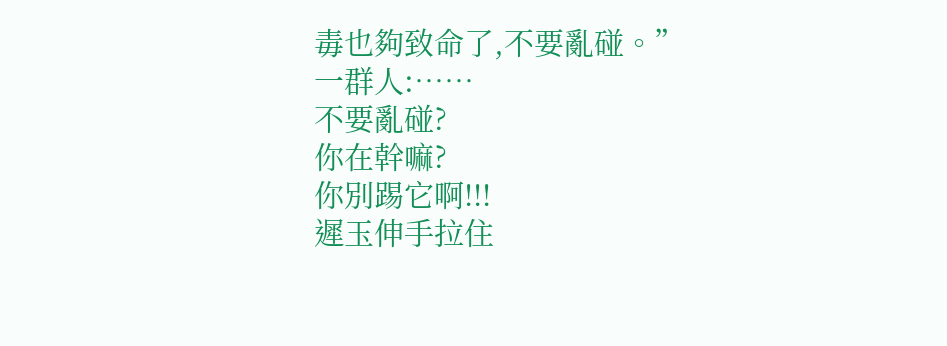毒也夠致命了,不要亂碰。”
一群人:……
不要亂碰?
你在幹嘛?
你別踢它啊!!!
遲玉伸手拉住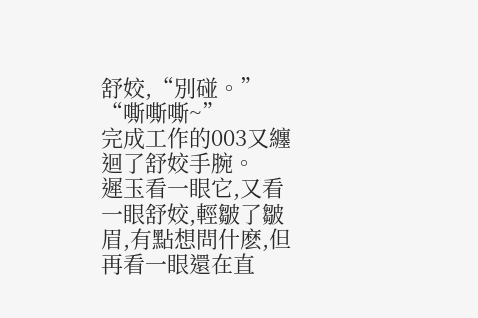舒姣,“別碰。”
“嘶嘶嘶~”
完成工作的003又纏迴了舒姣手腕。
遲玉看一眼它,又看一眼舒姣,輕皺了皺眉,有點想問什麽,但再看一眼還在直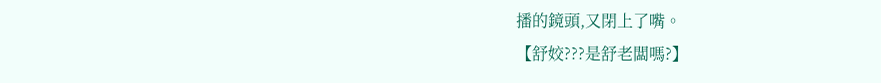播的鏡頭,又閉上了嘴。
【舒姣???是舒老闆嗎?】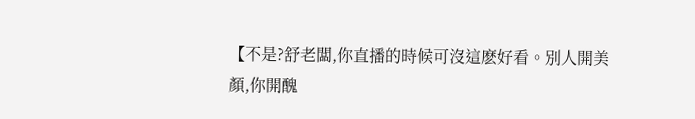【不是?舒老闆,你直播的時候可沒這麽好看。別人開美顏,你開醜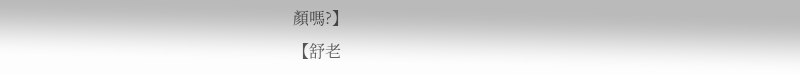顏嗎?】
【舒老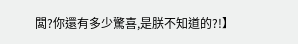闆?你還有多少驚喜,是朕不知道的?!】